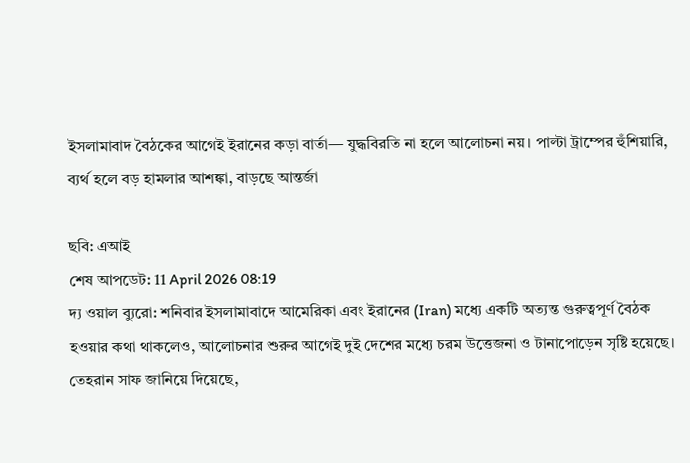ইসলামাবাদ বৈঠকের আগেই ইরানের কড়া বার্তা— যুদ্ধবিরতি না হলে আলোচনা নয়। পাল্টা ট্রাম্পের হুঁশিয়ারি, ব্যর্থ হলে বড় হামলার আশঙ্কা, বাড়ছে আন্তর্জা

ছবি: এআই
শেষ আপডেট: 11 April 2026 08:19
দ্য ওয়াল ব্যুরো: শনিবার ইসলামাবাদে আমেরিকা এবং ইরানের (Iran) মধ্যে একটি অত্যন্ত গুরুত্বপূর্ণ বৈঠক হওয়ার কথা থাকলেও, আলোচনার শুরুর আগেই দুই দেশের মধ্যে চরম উত্তেজনা ও টানাপোড়েন সৃষ্টি হয়েছে। তেহরান সাফ জানিয়ে দিয়েছে,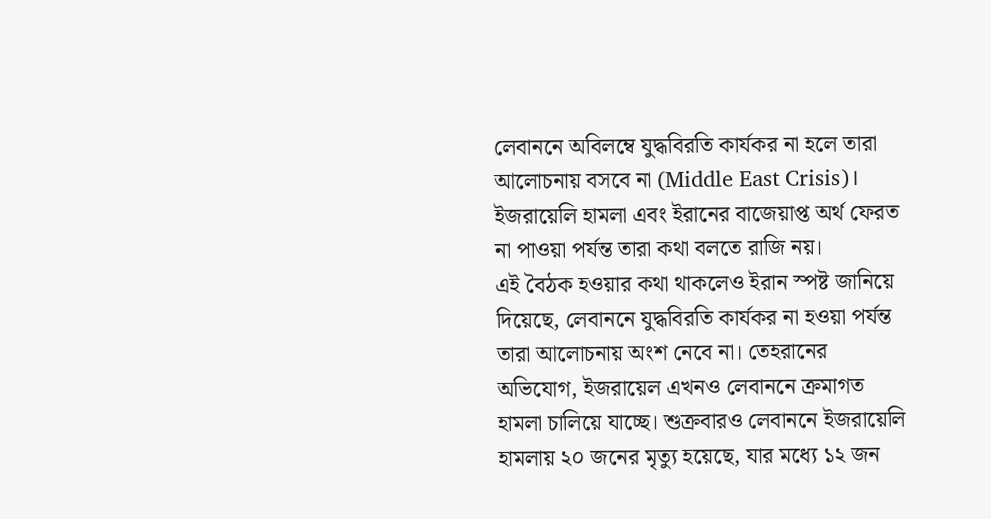লেবাননে অবিলম্বে যুদ্ধবিরতি কার্যকর না হলে তারা আলোচনায় বসবে না (Middle East Crisis)। ইজরায়েলি হামলা এবং ইরানের বাজেয়াপ্ত অর্থ ফেরত না পাওয়া পর্যন্ত তারা কথা বলতে রাজি নয়।
এই বৈঠক হওয়ার কথা থাকলেও ইরান স্পষ্ট জানিয়ে দিয়েছে, লেবাননে যুদ্ধবিরতি কার্যকর না হওয়া পর্যন্ত তারা আলোচনায় অংশ নেবে না। তেহরানের অভিযোগ, ইজরায়েল এখনও লেবাননে ক্রমাগত হামলা চালিয়ে যাচ্ছে। শুক্রবারও লেবাননে ইজরায়েলি হামলায় ২০ জনের মৃত্যু হয়েছে, যার মধ্যে ১২ জন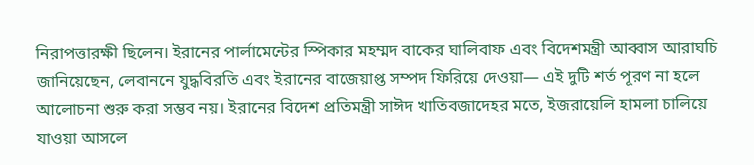নিরাপত্তারক্ষী ছিলেন। ইরানের পার্লামেন্টের স্পিকার মহম্মদ বাকের ঘালিবাফ এবং বিদেশমন্ত্রী আব্বাস আরাঘচি জানিয়েছেন, লেবাননে যুদ্ধবিরতি এবং ইরানের বাজেয়াপ্ত সম্পদ ফিরিয়ে দেওয়া— এই দুটি শর্ত পূরণ না হলে আলোচনা শুরু করা সম্ভব নয়। ইরানের বিদেশ প্রতিমন্ত্রী সাঈদ খাতিবজাদেহর মতে, ইজরায়েলি হামলা চালিয়ে যাওয়া আসলে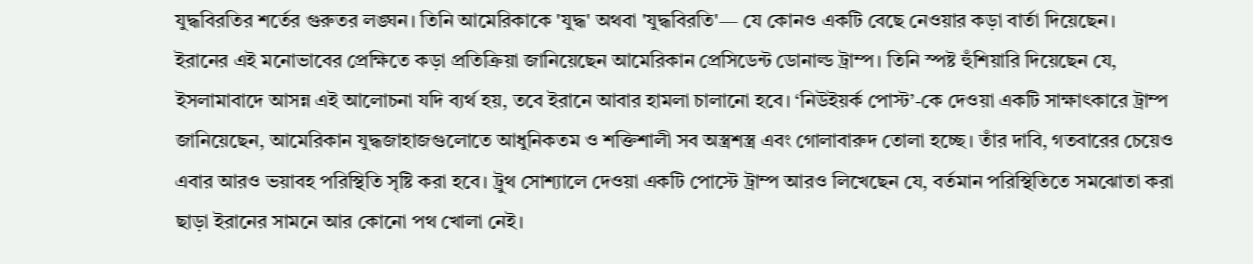যুদ্ধবিরতির শর্তের গুরুতর লঙ্ঘন। তিনি আমেরিকাকে 'যুদ্ধ' অথবা 'যুদ্ধবিরতি'— যে কোনও একটি বেছে নেওয়ার কড়া বার্তা দিয়েছেন।
ইরানের এই মনোভাবের প্রেক্ষিতে কড়া প্রতিক্রিয়া জানিয়েছেন আমেরিকান প্রেসিডেন্ট ডোনাল্ড ট্রাম্প। তিনি স্পষ্ট হুঁশিয়ারি দিয়েছেন যে, ইসলামাবাদে আসন্ন এই আলোচনা যদি ব্যর্থ হয়, তবে ইরানে আবার হামলা চালানো হবে। ‘নিউইয়র্ক পোস্ট’-কে দেওয়া একটি সাক্ষাৎকারে ট্রাম্প জানিয়েছেন, আমেরিকান যুদ্ধজাহাজগুলোতে আধুনিকতম ও শক্তিশালী সব অস্ত্রশস্ত্র এবং গোলাবারুদ তোলা হচ্ছে। তাঁর দাবি, গতবারের চেয়েও এবার আরও ভয়াবহ পরিস্থিতি সৃষ্টি করা হবে। ট্রুথ সোশ্যালে দেওয়া একটি পোস্টে ট্রাম্প আরও লিখেছেন যে, বর্তমান পরিস্থিতিতে সমঝোতা করা ছাড়া ইরানের সামনে আর কোনো পথ খোলা নেই।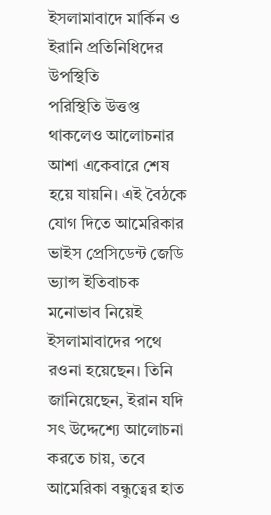ইসলামাবাদে মার্কিন ও ইরানি প্রতিনিধিদের উপস্থিতি
পরিস্থিতি উত্তপ্ত থাকলেও আলোচনার আশা একেবারে শেষ হয়ে যায়নি। এই বৈঠকে যোগ দিতে আমেরিকার ভাইস প্রেসিডেন্ট জেডি ভ্যান্স ইতিবাচক মনোভাব নিয়েই ইসলামাবাদের পথে রওনা হয়েছেন। তিনি জানিয়েছেন, ইরান যদি সৎ উদ্দেশ্যে আলোচনা করতে চায়, তবে আমেরিকা বন্ধুত্বের হাত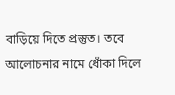বাড়িয়ে দিতে প্রস্তুত। তবে আলোচনার নামে ধোঁকা দিলে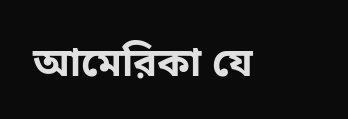আমেরিকা যে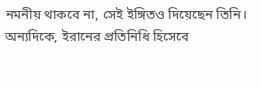নমনীয় থাকবে না, সেই ইঙ্গিতও দিয়েছেন তিনি। অন্যদিকে, ইরানের প্রতিনিধি হিসেবে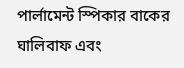পার্লামেন্ট স্পিকার বাকের ঘালিবাফ এবং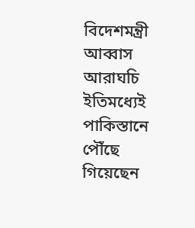বিদেশমন্ত্রী আব্বাস আরাঘচি ইতিমধ্যেই পাকিস্তানে পৌঁছে গিয়েছেন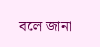বলে জানা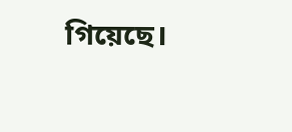গিয়েছে।